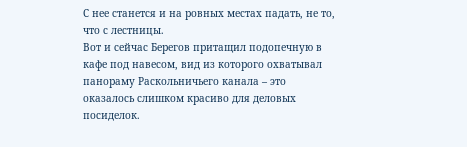С нее станется и на ровных местах падать, не то, что с лестницы.
Вот и сейчас Берегов притащил подопечную в кафе под навесом, вид из которого охватывал панораму Раскольничьего канала – это оказалось слишком красиво для деловых посиделок.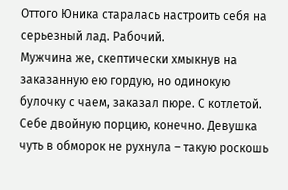Оттого Юника старалась настроить себя на серьезный лад. Рабочий.
Мужчина же, скептически хмыкнув на заказанную ею гордую, но одинокую булочку с чаем, заказал пюре. С котлетой. Себе двойную порцию, конечно. Девушка чуть в обморок не рухнула – такую роскошь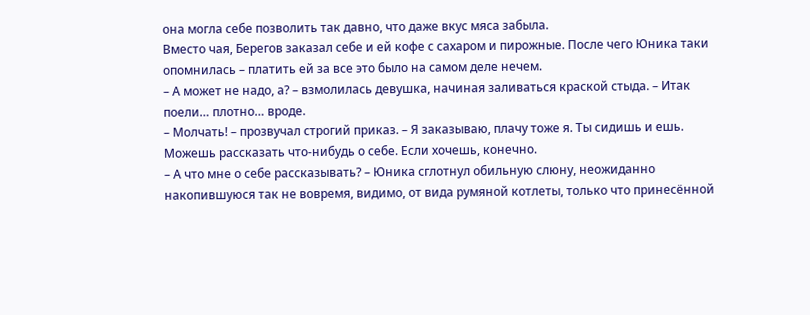она могла себе позволить так давно, что даже вкус мяса забыла.
Вместо чая, Берегов заказал себе и ей кофе с сахаром и пирожные. После чего Юника таки опомнилась – платить ей за все это было на самом деле нечем.
– А может не надо, а? – взмолилась девушка, начиная заливаться краской стыда. – Итак поели… плотно… вроде.
– Молчать! – прозвучал строгий приказ. – Я заказываю, плачу тоже я. Ты сидишь и ешь. Можешь рассказать что-нибудь о себе. Если хочешь, конечно.
– А что мне о себе рассказывать? – Юника сглотнул обильную слюну, неожиданно накопившуюся так не вовремя, видимо, от вида румяной котлеты, только что принесённой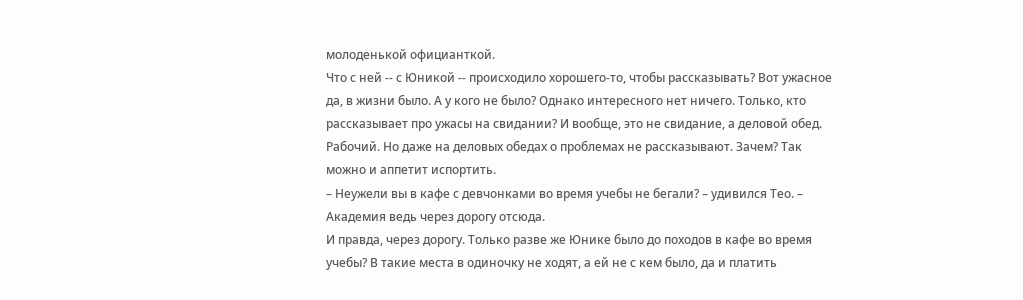молоденькой официанткой.
Что с ней -- с Юникой -- происходило хорошего-то, чтобы рассказывать? Вот ужасное да, в жизни было. А у кого не было? Однако интересного нет ничего. Только, кто рассказывает про ужасы на свидании? И вообще, это не свидание, а деловой обед. Рабочий. Но даже на деловых обедах о проблемах не рассказывают. Зачем? Так можно и аппетит испортить.
– Неужели вы в кафе с девчонками во время учебы не бегали? – удивился Тео. – Академия ведь через дорогу отсюда.
И правда, через дорогу. Только разве же Юнике было до походов в кафе во время учебы? В такие места в одиночку не ходят, а ей не с кем было, да и платить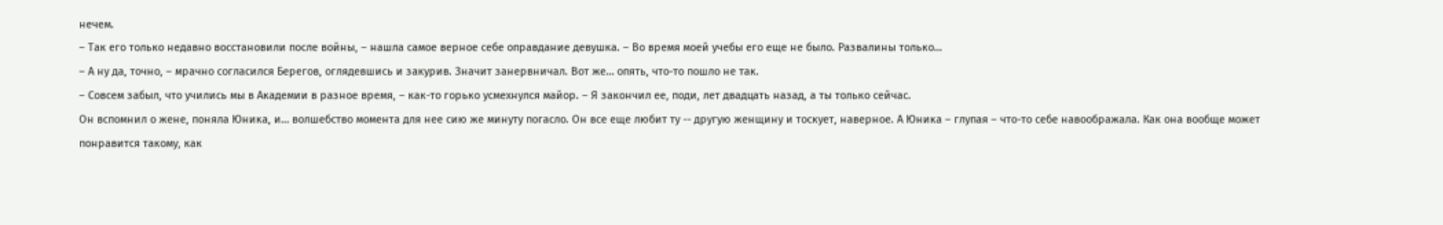нечем.
– Так его только недавно восстановили после войны, – нашла самое верное себе оправдание девушка. – Во время моей учебы его еще не было. Развалины только…
– А ну да, точно, – мрачно согласился Берегов, оглядевшись и закурив. Значит занервничал. Вот же… опять, что-то пошло не так.
– Совсем забыл, что учились мы в Академии в разное время, – как-то горько усмехнулся майор. – Я закончил ее, поди, лет двадцать назад, а ты только сейчас.
Он вспомнил о жене, поняла Юника, и… волшебство момента для нее сию же минуту погасло. Он все еще любит ту -- другую женщину и тоскует, наверное. А Юника – глупая – что-то себе навоображала. Как она вообще может понравится такому, как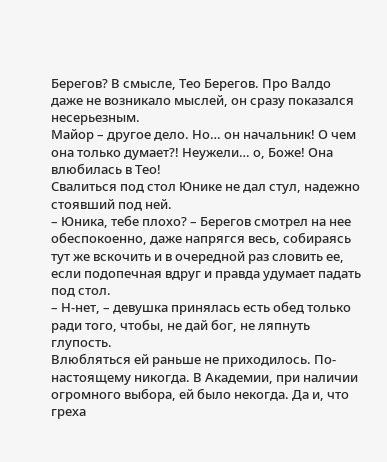Берегов? В смысле, Тео Берегов. Про Валдо даже не возникало мыслей, он сразу показался несерьезным.
Майор – другое дело. Но… он начальник! О чем она только думает?! Неужели… о, Боже! Она влюбилась в Тео!
Свалиться под стол Юнике не дал стул, надежно стоявший под ней.
– Юника, тебе плохо? – Берегов смотрел на нее обеспокоенно, даже напрягся весь, собираясь тут же вскочить и в очередной раз словить ее, если подопечная вдруг и правда удумает падать под стол.
– Н-нет, – девушка принялась есть обед только ради того, чтобы, не дай бог, не ляпнуть глупость.
Влюбляться ей раньше не приходилось. По-настоящему никогда. В Академии, при наличии огромного выбора, ей было некогда. Да и, что греха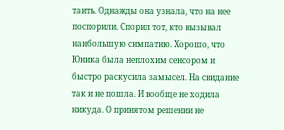таить. Однажды она узнала, что на нее поспорили. Спорил тот, кто вызывал наибольшую симпатию. Хорошо, что Юника была неплохим сенсором и быстро раскусила замысел. На свидание так и не пошла. И вообще не ходила никуда. О принятом решении не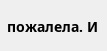пожалела. И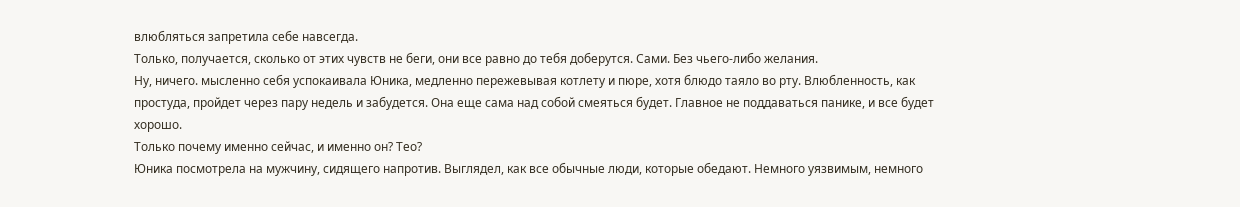влюбляться запретила себе навсегда.
Только, получается, сколько от этих чувств не беги, они все равно до тебя доберутся. Сами. Без чьего-либо желания.
Ну, ничего. мысленно себя успокаивала Юника, медленно пережевывая котлету и пюре, хотя блюдо таяло во рту. Влюбленность, как простуда, пройдет через пару недель и забудется. Она еще сама над собой смеяться будет. Главное не поддаваться панике, и все будет хорошо.
Только почему именно сейчас, и именно он? Тео?
Юника посмотрела на мужчину, сидящего напротив. Выглядел, как все обычные люди, которые обедают. Немного уязвимым, немного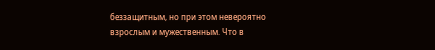беззащитным, но при этом невероятно взрослым и мужественным. Что в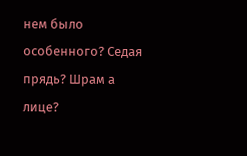нем было особенного? Седая прядь? Шрам а лице?